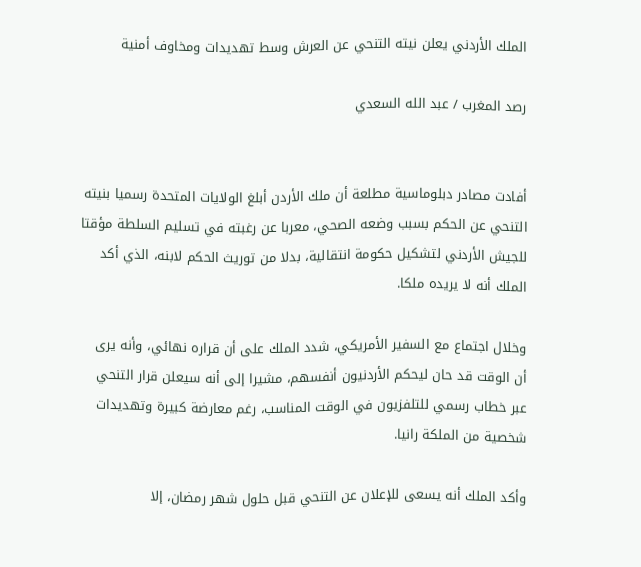الملك الأردني يعلن نيته التنحي عن العرش وسط تهديدات ومخاوف أمنية

رصد المغرب / عبد الله السعدي


أفادت مصادر دبلوماسية مطلعة أن ملك الأردن أبلغ الولايات المتحدة رسميا بنيته التنحي عن الحكم بسبب وضعه الصحي، معربا عن رغبته في تسليم السلطة مؤقتا للجيش الأردني لتشكيل حكومة انتقالية، بدلا من توريث الحكم لابنه، الذي أكد الملك أنه لا يريده ملكا.

وخلال اجتماع مع السفير الأمريكي، شدد الملك على أن قراره نهائي، وأنه يرى أن الوقت قد حان ليحكم الأردنيون أنفسهم، مشيرا إلى أنه سيعلن قرار التنحي عبر خطاب رسمي للتلفزيون في الوقت المناسب، رغم معارضة كبيرة وتهديدات شخصية من الملكة رانيا.

وأكد الملك أنه يسعى للإعلان عن التنحي قبل حلول شهر رمضان، إلا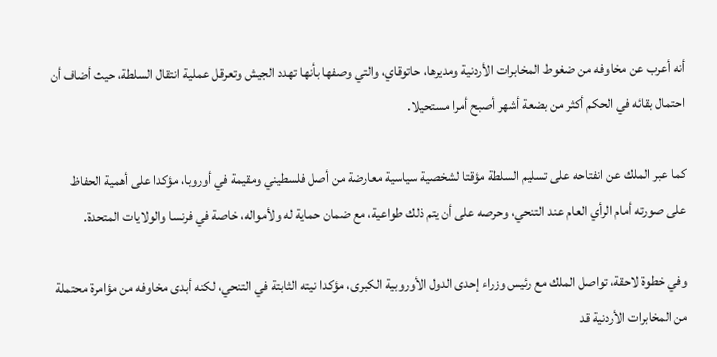أنه أعرب عن مخاوفه من ضغوط المخابرات الأردنية ومديرها، حاتوقاي، والتي وصفها بأنها تهدد الجيش وتعرقل عملية انتقال السلطة، حيث أضاف أن احتمال بقائه في الحكم أكثر من بضعة أشهر أصبح أمرا مستحيلا.

كما عبر الملك عن انفتاحه على تسليم السلطة مؤقتا لشخصية سياسية معارضة من أصل فلسطيني ومقيمة في أوروبا، مؤكدا على أهمية الحفاظ على صورته أمام الرأي العام عند التنحي، وحرصه على أن يتم ذلك طواعية، مع ضمان حماية له ولأمواله، خاصة في فرنسا والولايات المتحدة.

وفي خطوة لاحقة، تواصل الملك مع رئيس وزراء إحدى الدول الأوروبية الكبرى، مؤكدا نيته الثابتة في التنحي، لكنه أبدى مخاوفه من مؤامرة محتملة من المخابرات الأردنية قد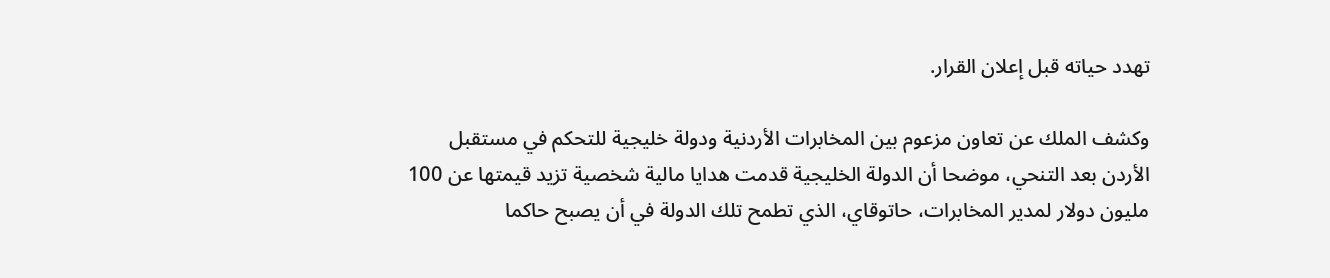تهدد حياته قبل إعلان القرار.

وكشف الملك عن تعاون مزعوم بين المخابرات الأردنية ودولة خليجية للتحكم في مستقبل الأردن بعد التنحي، موضحا أن الدولة الخليجية قدمت هدايا مالية شخصية تزيد قيمتها عن 100 مليون دولار لمدير المخابرات، حاتوقاي، الذي تطمح تلك الدولة في أن يصبح حاكما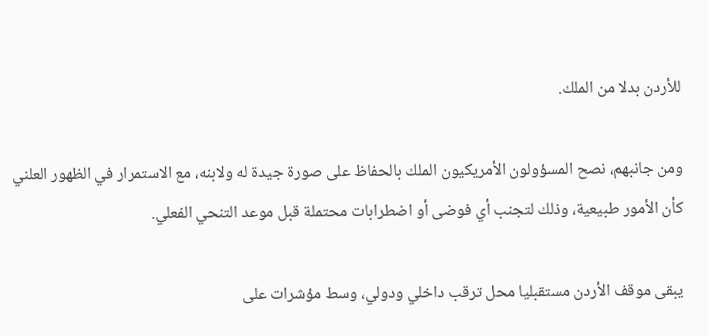للأردن بدلا من الملك.

ومن جانبهم، نصح المسؤولون الأمريكيون الملك بالحفاظ على صورة جيدة له ولابنه، مع الاستمرار في الظهور العلني كأن الأمور طبيعية، وذلك لتجنب أي فوضى أو اضطرابات محتملة قبل موعد التنحي الفعلي.

يبقى موقف الأردن مستقبليا محل ترقب داخلي ودولي، وسط مؤشرات على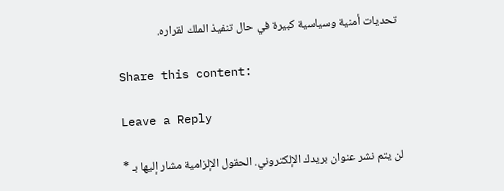تحديات أمنية وسياسية كبيرة في حال تنفيذ الملك لقراره.

Share this content:

Leave a Reply

لن يتم نشر عنوان بريدك الإلكتروني. الحقول الإلزامية مشار إليها بـ *